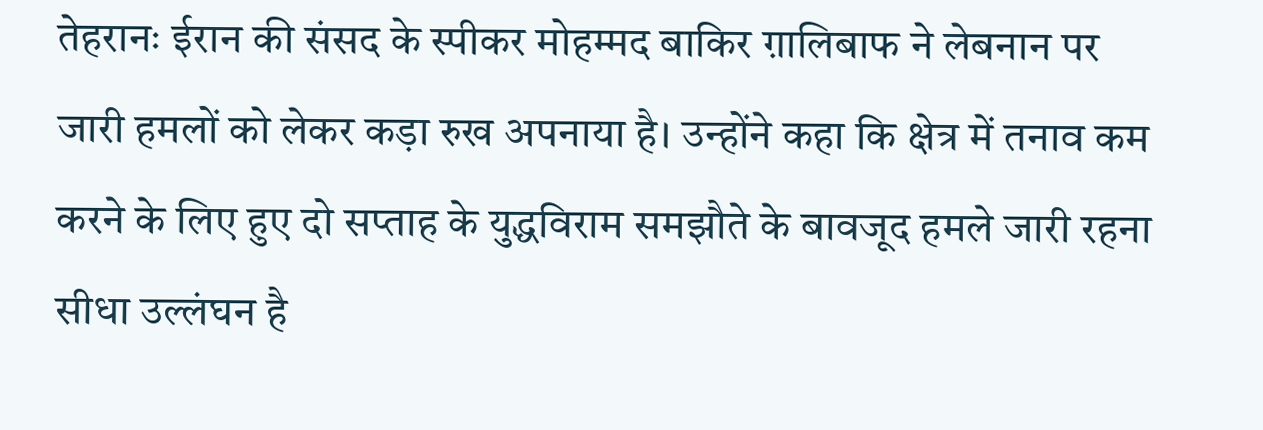तेहरानः ईरान की संसद के स्पीकर मोहम्मद बाकिर ग़ालिबाफ ने लेबनान पर जारी हमलों को लेकर कड़ा रुख अपनाया है। उन्होंने कहा कि क्षेत्र में तनाव कम करने के लिए हुए दो सप्ताह के युद्धविराम समझौते के बावजूद हमले जारी रहना सीधा उल्लंघन है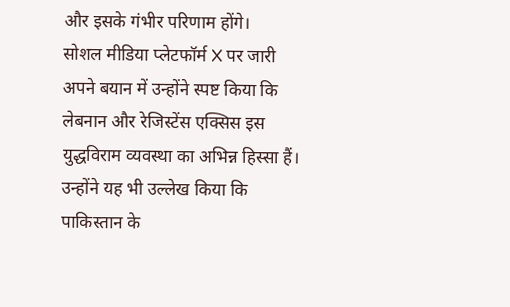और इसके गंभीर परिणाम होंगे।
सोशल मीडिया प्लेटफॉर्म X पर जारी अपने बयान में उन्होंने स्पष्ट किया कि लेबनान और रेजिस्टेंस एक्सिस इस युद्धविराम व्यवस्था का अभिन्न हिस्सा हैं। उन्होंने यह भी उल्लेख किया कि पाकिस्तान के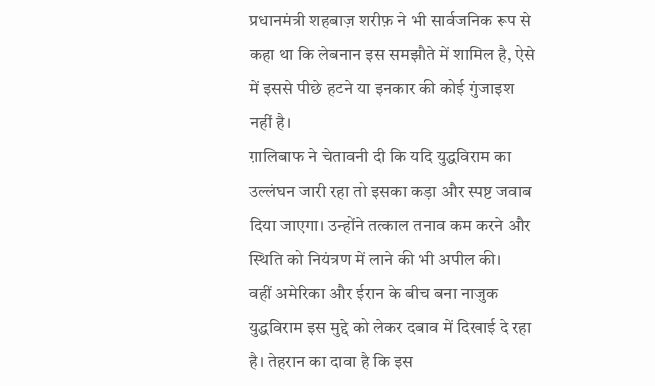प्रधानमंत्री शहबाज़ शरीफ़ ने भी सार्वजनिक रूप से कहा था कि लेबनान इस समझौते में शामिल है, ऐसे में इससे पीछे हटने या इनकार की कोई गुंजाइश नहीं है।
ग़ालिबाफ ने चेतावनी दी कि यदि युद्धविराम का उल्लंघन जारी रहा तो इसका कड़ा और स्पष्ट जवाब दिया जाएगा। उन्होंने तत्काल तनाव कम करने और स्थिति को नियंत्रण में लाने की भी अपील की।
वहीं अमेरिका और ईरान के बीच बना नाजुक युद्धविराम इस मुद्दे को लेकर दबाव में दिखाई दे रहा है। तेहरान का दावा है कि इस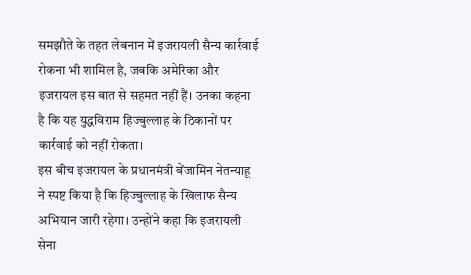समझौते के तहत लेबनान में इजरायली सैन्य कार्रवाई रोकना भी शामिल है, जबकि अमेरिका और इजरायल इस बात से सहमत नहीं हैं। उनका कहना है कि यह युद्धविराम हिज्बुल्लाह के ठिकानों पर कार्रवाई को नहीं रोकता।
इस बीच इजरायल के प्रधानमंत्री बेंजामिन नेतन्याहू ने स्पष्ट किया है कि हिज्बुल्लाह के खिलाफ सैन्य अभियान जारी रहेगा। उन्होंने कहा कि इजरायली सेना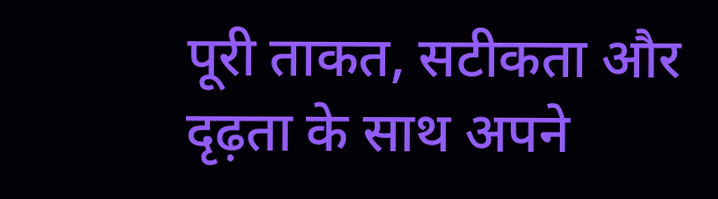पूरी ताकत, सटीकता और दृढ़ता के साथ अपने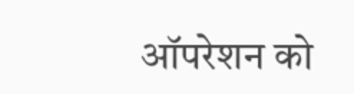ऑपरेशन को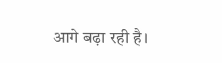आगे बढ़ा रही है।